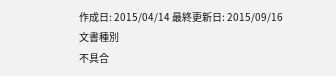作成日: 2015/04/14 最終更新日: 2015/09/16
文書種別
不具合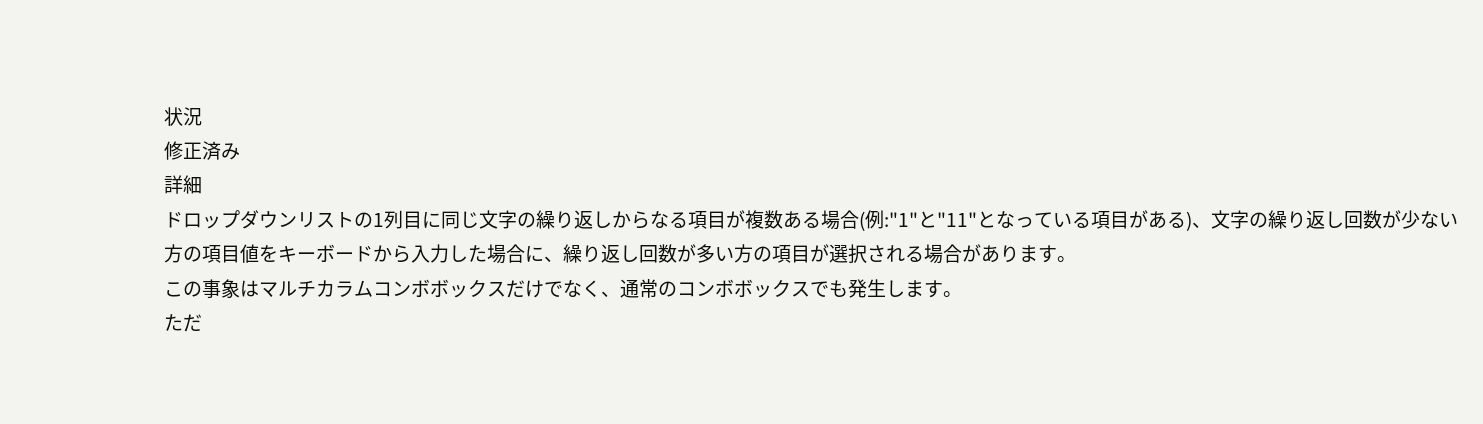状況
修正済み
詳細
ドロップダウンリストの1列目に同じ文字の繰り返しからなる項目が複数ある場合(例:"1"と"11"となっている項目がある)、文字の繰り返し回数が少ない方の項目値をキーボードから入力した場合に、繰り返し回数が多い方の項目が選択される場合があります。
この事象はマルチカラムコンボボックスだけでなく、通常のコンボボックスでも発生します。
ただ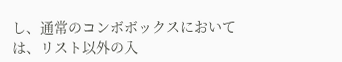し、通常のコンボボックスにおいては、リスト以外の入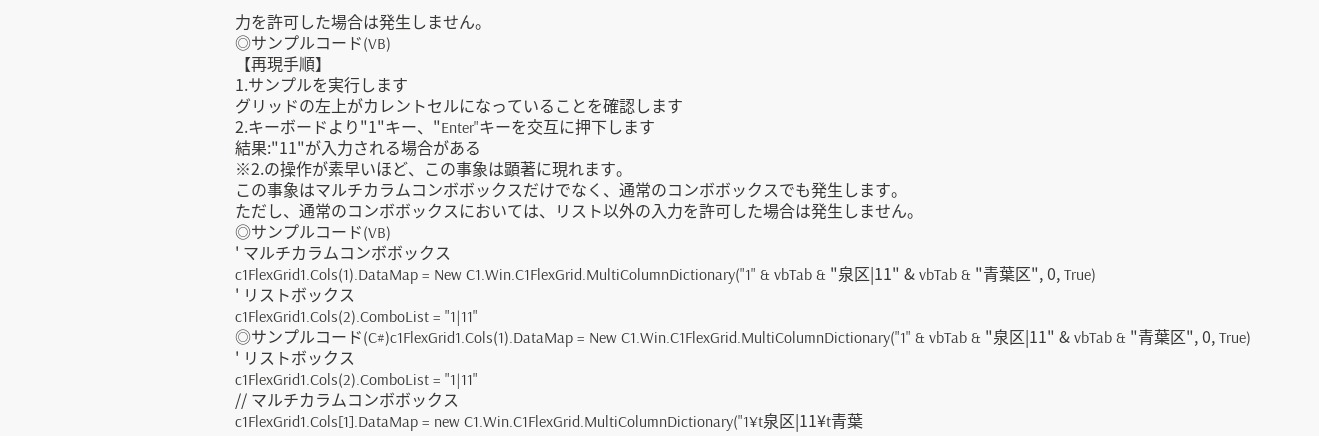力を許可した場合は発生しません。
◎サンプルコード(VB)
【再現手順】
1.サンプルを実行します
グリッドの左上がカレントセルになっていることを確認します
2.キーボードより"1"キー、"Enter"キーを交互に押下します
結果:"11"が入力される場合がある
※2.の操作が素早いほど、この事象は顕著に現れます。
この事象はマルチカラムコンボボックスだけでなく、通常のコンボボックスでも発生します。
ただし、通常のコンボボックスにおいては、リスト以外の入力を許可した場合は発生しません。
◎サンプルコード(VB)
' マルチカラムコンボボックス
c1FlexGrid1.Cols(1).DataMap = New C1.Win.C1FlexGrid.MultiColumnDictionary("1" & vbTab & "泉区|11" & vbTab & "青葉区", 0, True)
' リストボックス
c1FlexGrid1.Cols(2).ComboList = "1|11"
◎サンプルコード(C#)c1FlexGrid1.Cols(1).DataMap = New C1.Win.C1FlexGrid.MultiColumnDictionary("1" & vbTab & "泉区|11" & vbTab & "青葉区", 0, True)
' リストボックス
c1FlexGrid1.Cols(2).ComboList = "1|11"
// マルチカラムコンボボックス
c1FlexGrid1.Cols[1].DataMap = new C1.Win.C1FlexGrid.MultiColumnDictionary("1¥t泉区|11¥t青葉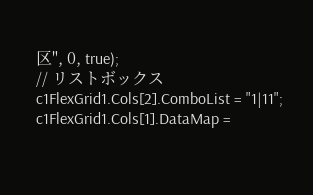区", 0, true);
// リストボックス
c1FlexGrid1.Cols[2].ComboList = "1|11";
c1FlexGrid1.Cols[1].DataMap =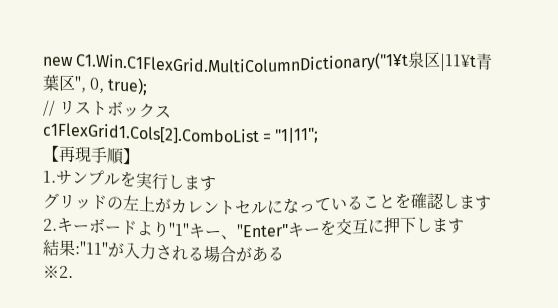new C1.Win.C1FlexGrid.MultiColumnDictionary("1¥t泉区|11¥t青葉区", 0, true);
// リストボックス
c1FlexGrid1.Cols[2].ComboList = "1|11";
【再現手順】
1.サンプルを実行します
グリッドの左上がカレントセルになっていることを確認します
2.キーボードより"1"キー、"Enter"キーを交互に押下します
結果:"11"が入力される場合がある
※2.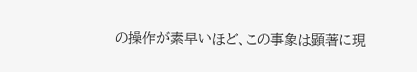の操作が素早いほど、この事象は顕著に現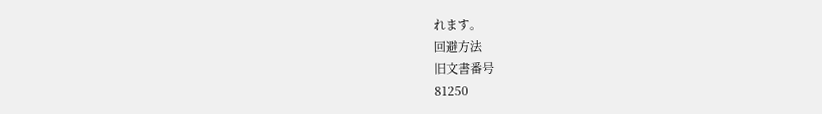れます。
回避方法
旧文書番号
81250